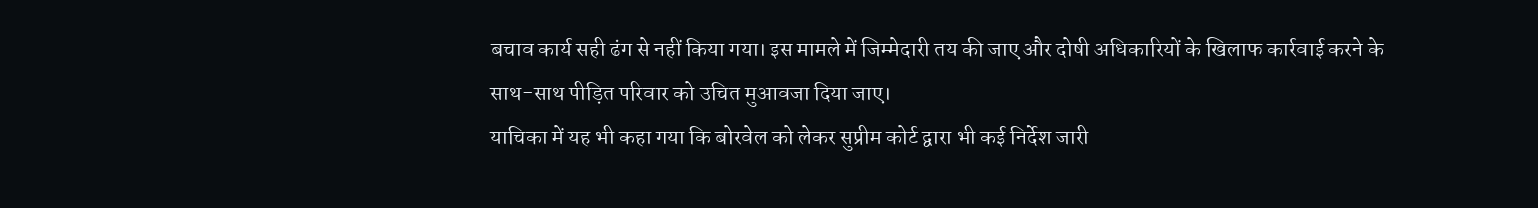बचाव कार्य सही ढंग से नहीं किया गया। इस मामले में जिम्मेदारी तय की जाए और दोषी अधिकारियों के खिलाफ कार्रवाई करने के साथ-साथ पीड़ित परिवार को उचित मुआवजा दिया जाए।
याचिका में यह भी कहा गया कि बोरवेल को लेकर सुप्रीम कोर्ट द्वारा भी कई निर्देश जारी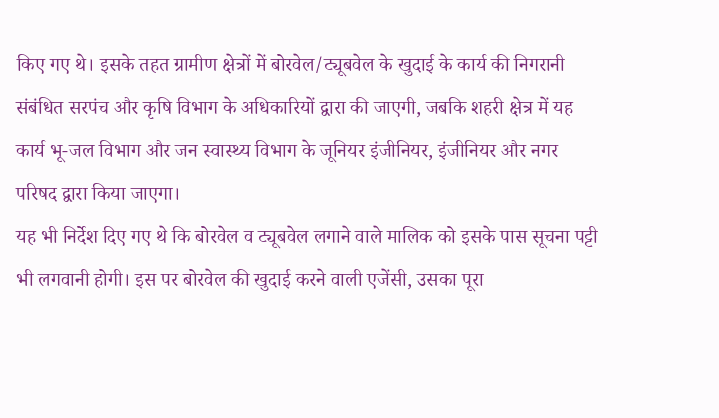किए गए थे। इसके तहत ग्रामीण क्षेत्रों में बोरवेल/ट्यूबवेल के खुदाई के कार्य की निगरानी संबंधित सरपंच और कृषि विभाग के अधिकारियों द्वारा की जाएगी, जबकि शहरी क्षेत्र में यह कार्य भू-जल विभाग और जन स्वास्थ्य विभाग के जूनियर इंजीनियर, इंजीनियर और नगर परिषद द्वारा किया जाएगा।
यह भी निर्देश दिए गए थे कि बोरवेल व ट्यूबवेल लगाने वाले मालिक को इसके पास सूचना पट्टी भी लगवानी होगी। इस पर बोरवेल की खुदाई करने वाली एजेंसी, उसका पूरा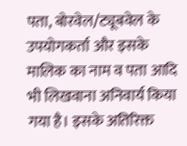पता, बोरवेल/ट्यूबवेल के उपयोगकर्ता और इसके मालिक का नाम व पता आदि भी लिखवाना अनिवार्य किया गया है। इसके अतिरिक्त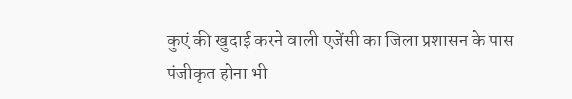कुएं की खुदाई करने वाली एजेंसी का जिला प्रशासन के पास पंजीकृत होना भी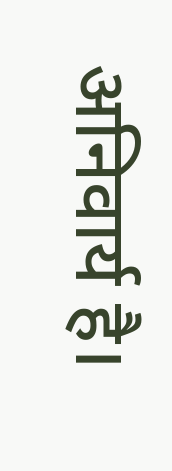अनिवार्य है।